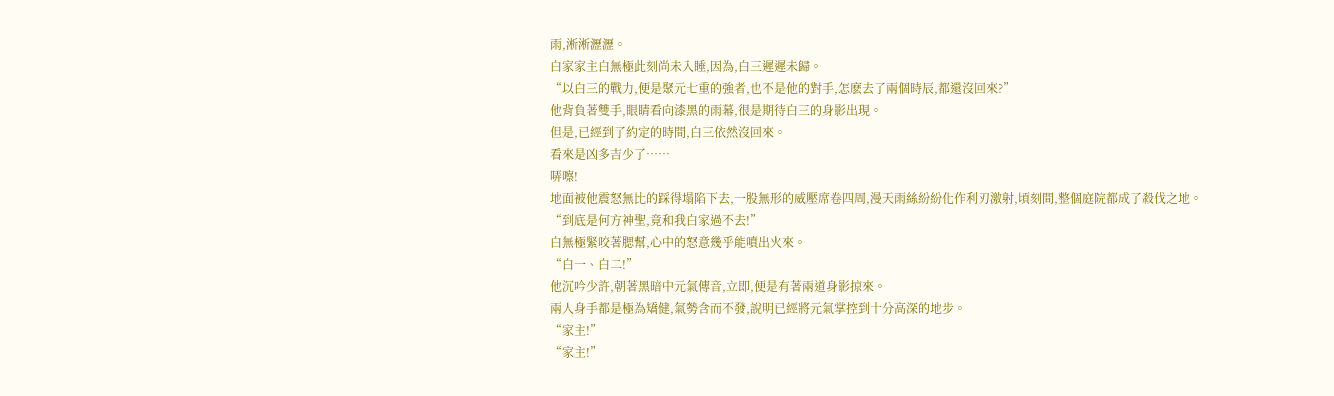雨,淅淅瀝瀝。
白家家主白無極此刻尚未入睡,因為,白三遲遲未歸。
“以白三的戰力,便是聚元七重的強者,也不是他的對手,怎麽去了兩個時辰,都還沒回來?”
他背負著雙手,眼睛看向漆黑的雨幕,很是期待白三的身影出現。
但是,已經到了約定的時間,白三依然沒回來。
看來是凶多吉少了……
哢嚓!
地面被他震怒無比的踩得塌陷下去,一股無形的威壓席卷四周,漫天雨絲紛紛化作利刃激射,頃刻間,整個庭院都成了殺伐之地。
“到底是何方神聖,竟和我白家過不去!”
白無極緊咬著腮幫,心中的怒意幾乎能噴出火來。
“白一、白二!”
他沉吟少許,朝著黑暗中元氣傳音,立即,便是有著兩道身影掠來。
兩人身手都是極為矯健,氣勢含而不發,說明已經將元氣掌控到十分高深的地步。
“家主!”
“家主!”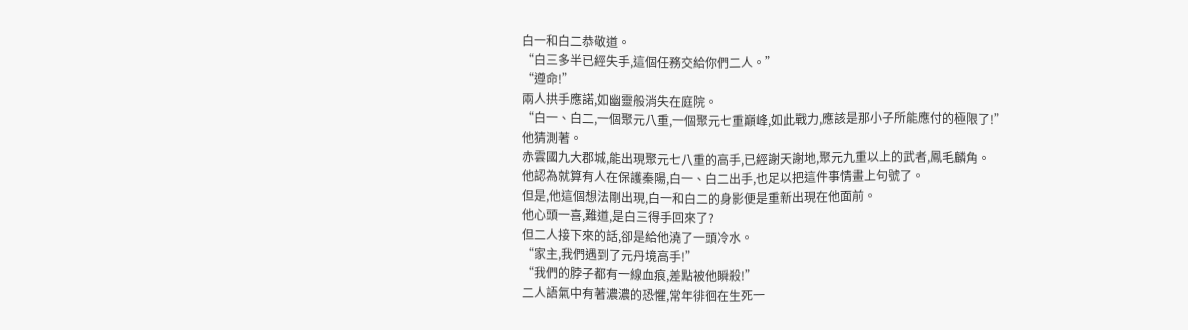白一和白二恭敬道。
“白三多半已經失手,這個任務交給你們二人。”
“遵命!”
兩人拱手應諾,如幽靈般消失在庭院。
“白一、白二,一個聚元八重,一個聚元七重巔峰,如此戰力,應該是那小子所能應付的極限了!”
他猜測著。
赤雲國九大郡城,能出現聚元七八重的高手,已經謝天謝地,聚元九重以上的武者,鳳毛麟角。
他認為就算有人在保護秦陽,白一、白二出手,也足以把這件事情畫上句號了。
但是,他這個想法剛出現,白一和白二的身影便是重新出現在他面前。
他心頭一喜,難道,是白三得手回來了?
但二人接下來的話,卻是給他澆了一頭冷水。
“家主,我們遇到了元丹境高手!”
“我們的脖子都有一線血痕,差點被他瞬殺!”
二人語氣中有著濃濃的恐懼,常年徘徊在生死一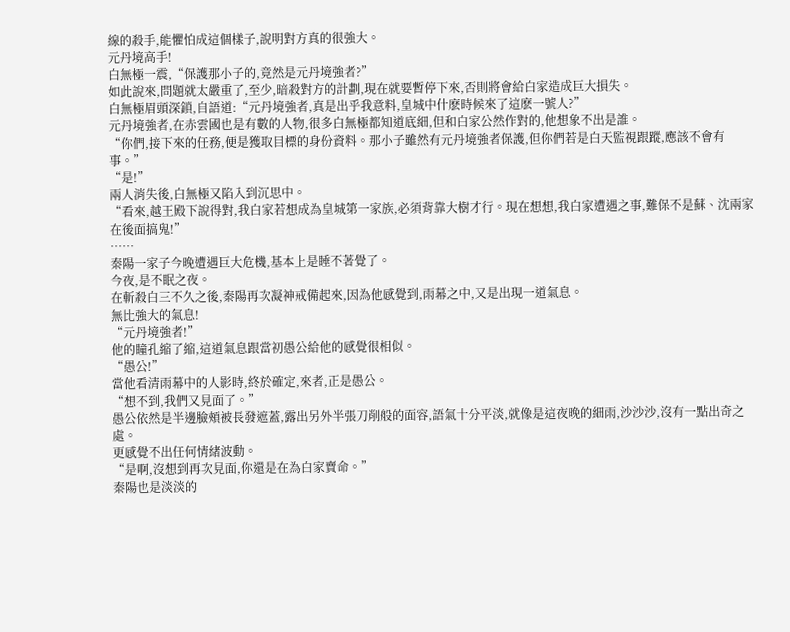線的殺手,能懼怕成這個樣子,說明對方真的很強大。
元丹境高手!
白無極一震,“保護那小子的,竟然是元丹境強者?”
如此說來,問題就太嚴重了,至少,暗殺對方的計劃,現在就要暫停下來,否則將會給白家造成巨大損失。
白無極眉頭深鎖,自語道:“元丹境強者,真是出乎我意料,皇城中什麽時候來了這麽一號人?”
元丹境強者,在赤雲國也是有數的人物,很多白無極都知道底細,但和白家公然作對的,他想象不出是誰。
“你們,接下來的任務,便是獲取目標的身份資料。那小子雖然有元丹境強者保護,但你們若是白天監視跟蹤,應該不會有事。”
“是!”
兩人消失後,白無極又陷入到沉思中。
“看來,越王殿下說得對,我白家若想成為皇城第一家族,必須背靠大樹才行。現在想想,我白家遭遇之事,難保不是蘇、沈兩家在後面搞鬼!”
……
秦陽一家子今晚遭遇巨大危機,基本上是睡不著覺了。
今夜,是不眠之夜。
在斬殺白三不久之後,秦陽再次凝神戒備起來,因為他感覺到,雨幕之中,又是出現一道氣息。
無比強大的氣息!
“元丹境強者!”
他的瞳孔縮了縮,這道氣息跟當初愚公給他的感覺很相似。
“愚公!”
當他看清雨幕中的人影時,終於確定,來者,正是愚公。
“想不到,我們又見面了。”
愚公依然是半邊臉頰被長發遮蓋,露出另外半張刀削般的面容,語氣十分平淡,就像是這夜晚的細雨,沙沙沙,沒有一點出奇之處。
更感覺不出任何情緒波動。
“是啊,沒想到再次見面,你還是在為白家賣命。”
秦陽也是淡淡的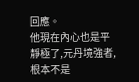回應。
他現在內心也是平靜極了,元丹境強者,根本不是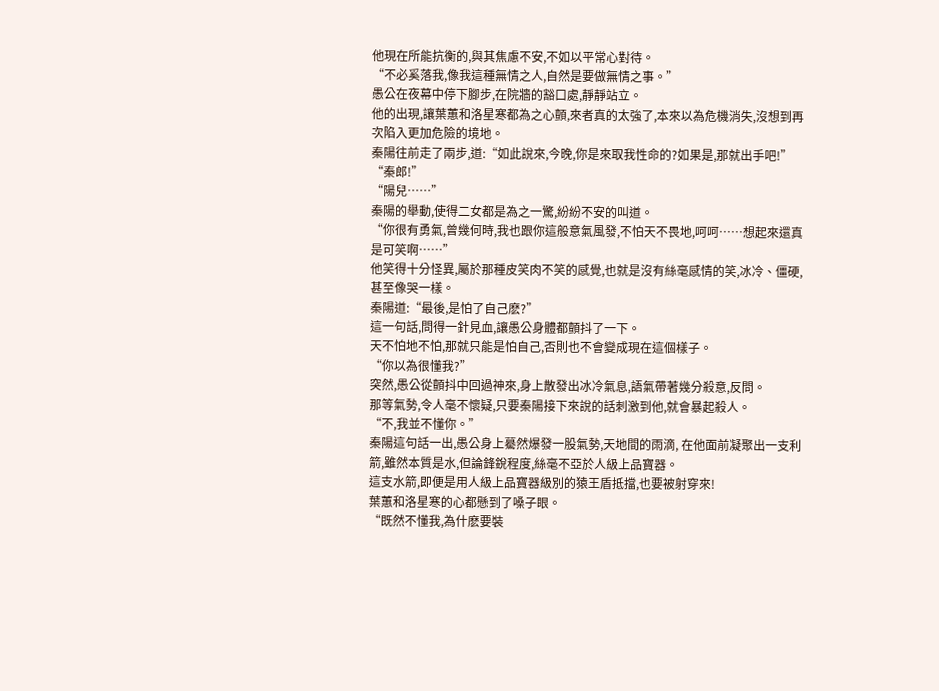他現在所能抗衡的,與其焦慮不安,不如以平常心對待。
“不必奚落我,像我這種無情之人,自然是要做無情之事。”
愚公在夜幕中停下腳步,在院牆的豁口處,靜靜站立。
他的出現,讓葉蕙和洛星寒都為之心顫,來者真的太強了,本來以為危機消失,沒想到再次陷入更加危險的境地。
秦陽往前走了兩步,道:“如此說來,今晚,你是來取我性命的?如果是,那就出手吧!”
“秦郎!”
“陽兒……”
秦陽的舉動,使得二女都是為之一驚,紛紛不安的叫道。
“你很有勇氣,曾幾何時,我也跟你這般意氣風發,不怕天不畏地,呵呵……想起來還真是可笑啊……”
他笑得十分怪異,屬於那種皮笑肉不笑的感覺,也就是沒有絲毫感情的笑,冰冷、僵硬,甚至像哭一樣。
秦陽道:“最後,是怕了自己麽?”
這一句話,問得一針見血,讓愚公身體都顫抖了一下。
天不怕地不怕,那就只能是怕自己,否則也不會變成現在這個樣子。
“你以為很懂我?”
突然,愚公從顫抖中回過神來,身上散發出冰冷氣息,語氣帶著幾分殺意,反問。
那等氣勢,令人毫不懷疑,只要秦陽接下來說的話刺激到他,就會暴起殺人。
“不,我並不懂你。”
秦陽這句話一出,愚公身上驀然爆發一股氣勢,天地間的雨滴, 在他面前凝聚出一支利箭,雖然本質是水,但論鋒銳程度,絲毫不亞於人級上品寶器。
這支水箭,即便是用人級上品寶器級別的猿王盾抵擋,也要被射穿來!
葉蕙和洛星寒的心都懸到了嗓子眼。
“既然不懂我,為什麽要裝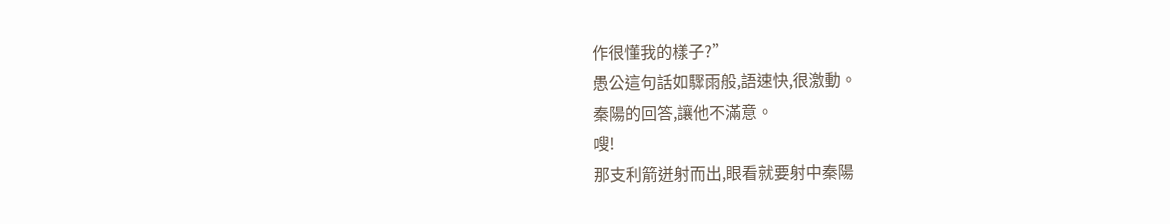作很懂我的樣子?”
愚公這句話如驟雨般,語速快,很激動。
秦陽的回答,讓他不滿意。
嗖!
那支利箭迸射而出,眼看就要射中秦陽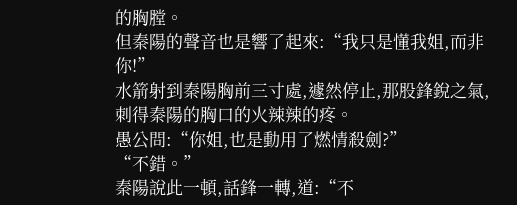的胸膛。
但秦陽的聲音也是響了起來:“我只是懂我姐,而非你!”
水箭射到秦陽胸前三寸處,遽然停止,那股鋒銳之氣,刺得秦陽的胸口的火辣辣的疼。
愚公問:“你姐,也是動用了燃情殺劍?”
“不錯。”
秦陽說此一頓,話鋒一轉,道:“不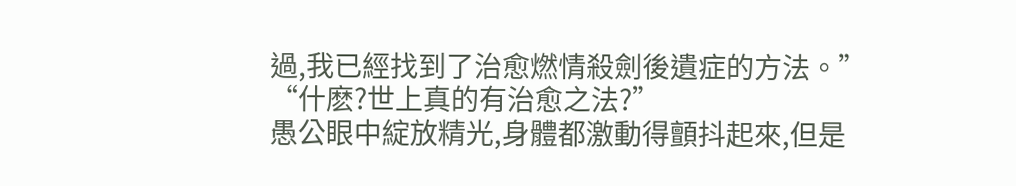過,我已經找到了治愈燃情殺劍後遺症的方法。”
“什麽?世上真的有治愈之法?”
愚公眼中綻放精光,身體都激動得顫抖起來,但是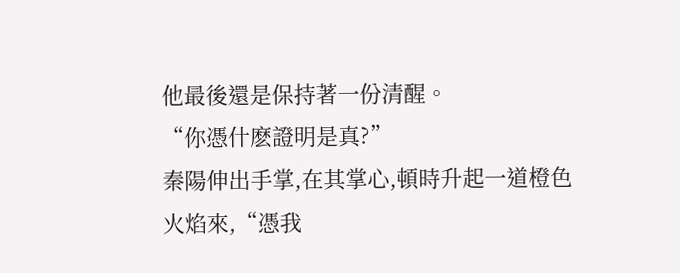他最後還是保持著一份清醒。
“你憑什麽證明是真?”
秦陽伸出手掌,在其掌心,頓時升起一道橙色火焰來,“憑我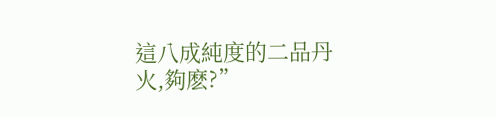這八成純度的二品丹火,夠麽?”